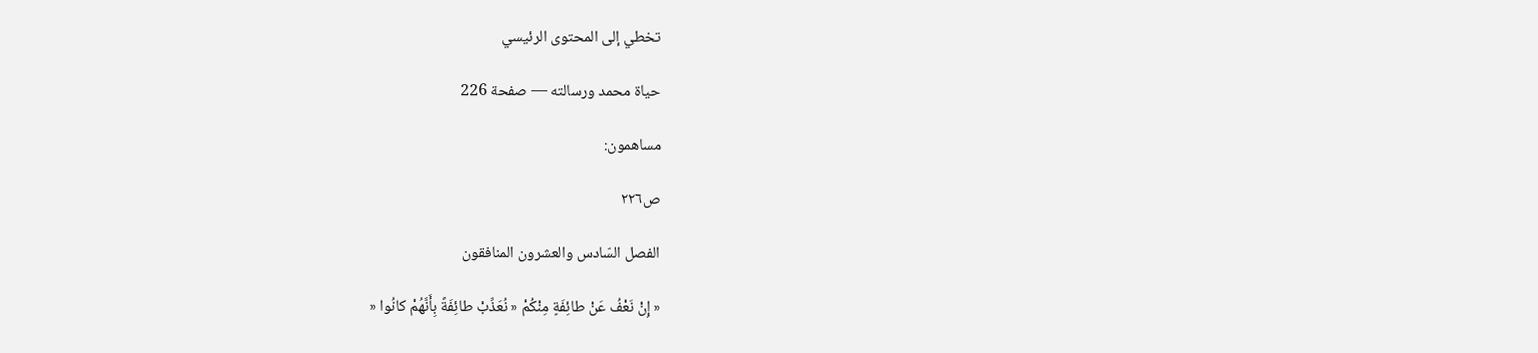تخطي إلى المحتوى الرئيسي

حياة محمد ورسالته — صفحة 226

مساهمون:

ص٢٢٦

الفصل السّادس والعشرون المنافقون

« إِنْ نَعْفُ عَنْ طائِفَةٍ مِنْكُمْ « نُعَذِّبْ طائِفَةً بِأَنَّهُمْ كانُوا «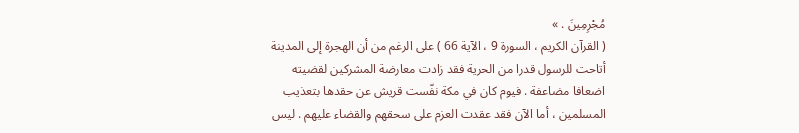مُجْرِمِينَ . »
( القرآن الكريم ، السورة 9 ، الآية 66 ) على الرغم من أن الهجرة إلى المدينة أتاحت للرسول قدرا من الحرية فقد زادت معارضة المشركين لقضيته اضعافا مضاعفة . فيوم كان في مكة نفّست قريش عن حقدها بتعذيب المسلمين ، أما الآن فقد عقدت العزم على سحقهم والقضاء عليهم . ليس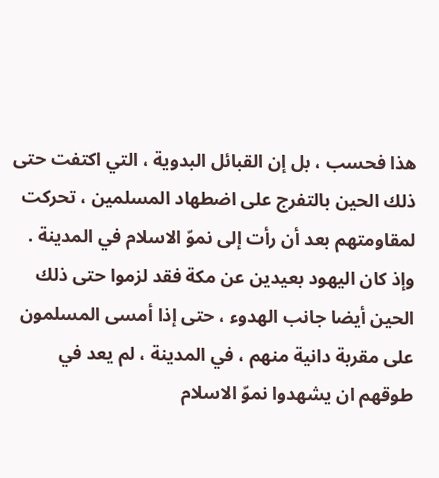هذا فحسب ، بل إن القبائل البدوية ، التي اكتفت حتى ذلك الحين بالتفرج على اضطهاد المسلمين ، تحركت لمقاومتهم بعد أن رأت إلى نموّ الاسلام في المدينة . وإذ كان اليهود بعيدين عن مكة فقد لزموا حتى ذلك الحين أيضا جانب الهدوء ، حتى إذا أمسى المسلمون على مقربة دانية منهم ، في المدينة ، لم يعد في طوقهم ان يشهدوا نموّ الاسلام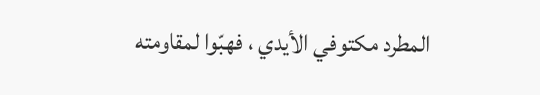المطرد مكتوفي الأيدي ، فهبّوا لمقاومته